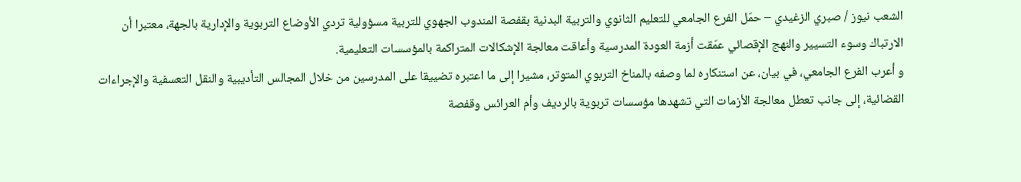الشعب نيوز / صبري الزغيدي – حمّل الفرع الجامعي للتعليم الثانوي والتربية البدنية بقفصة المندوب الجهوي للتربية مسؤولية تردي الأوضاع التربوية والإدارية بالجهة، معتبرا أن الارتباك وسوء التسيير والنهج الإقصائي عمّقت أزمة العودة المدرسية وأعاقت معالجة الإشكالات المتراكمة بالمؤسسات التعليمية.
و أعرب الفرع الجامعي، في بيان، عن استنكاره لما وصفه بالمناخ التربوي المتوتر، مشيرا إلى ما اعتبره تضييقا على المدرسين من خلال المجالس التأديبية والنقل التعسفية والإجراءات القضائية، إلى جانب تعطل معالجة الأزمات التي تشهدها مؤسسات تربوية بالرديف وأم العرائس وقفصة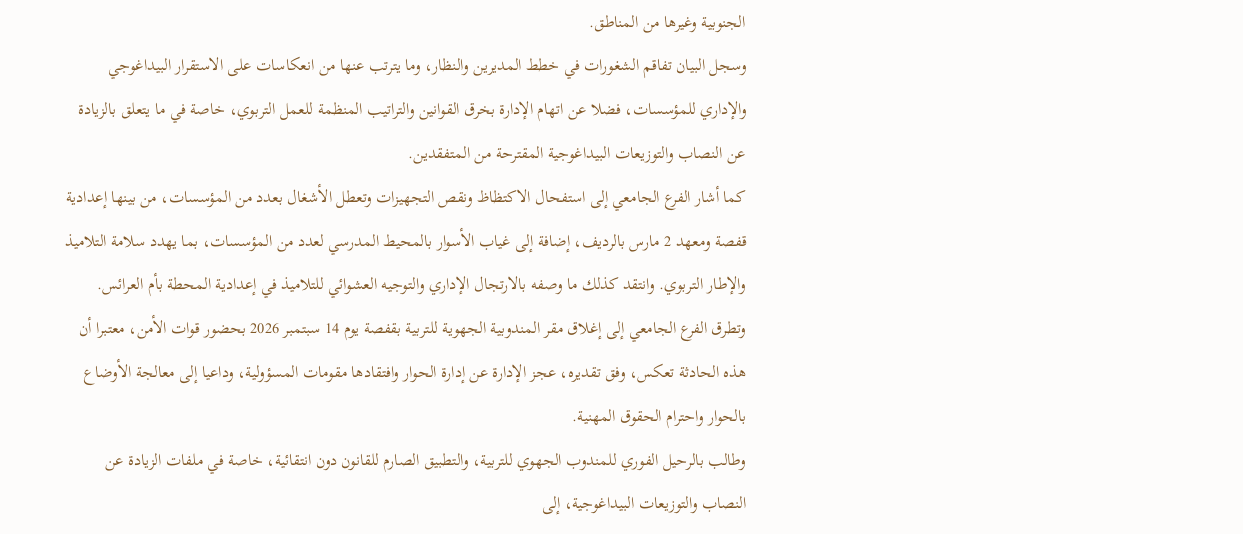الجنوبية وغيرها من المناطق.
وسجل البيان تفاقم الشغورات في خطط المديرين والنظار، وما يترتب عنها من انعكاسات على الاستقرار البيداغوجي والإداري للمؤسسات، فضلا عن اتهام الإدارة بخرق القوانين والتراتيب المنظمة للعمل التربوي، خاصة في ما يتعلق بالزيادة عن النصاب والتوزيعات البيداغوجية المقترحة من المتفقدين.
كما أشار الفرع الجامعي إلى استفحال الاكتظاظ ونقص التجهيزات وتعطل الأشغال بعدد من المؤسسات، من بينها إعدادية قفصة ومعهد 2 مارس بالرديف، إضافة إلى غياب الأسوار بالمحيط المدرسي لعدد من المؤسسات، بما يهدد سلامة التلاميذ والإطار التربوي. وانتقد كذلك ما وصفه بالارتجال الإداري والتوجيه العشوائي للتلاميذ في إعدادية المحطة بأم العرائس.
وتطرق الفرع الجامعي إلى إغلاق مقر المندوبية الجهوية للتربية بقفصة يوم 14 سبتمبر 2026 بحضور قوات الأمن، معتبرا أن هذه الحادثة تعكس، وفق تقديره، عجز الإدارة عن إدارة الحوار وافتقادها مقومات المسؤولية، وداعيا إلى معالجة الأوضاع بالحوار واحترام الحقوق المهنية.
وطالب بالرحيل الفوري للمندوب الجهوي للتربية، والتطبيق الصارم للقانون دون انتقائية، خاصة في ملفات الزيادة عن النصاب والتوزيعات البيداغوجية، إلى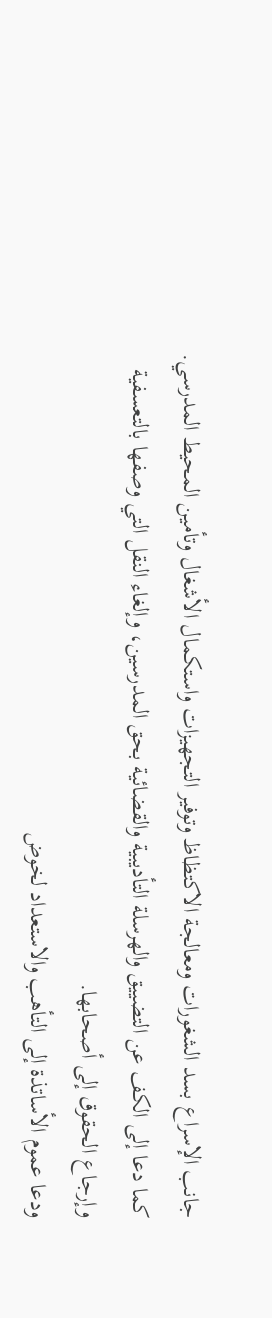جانب الإسراع بسد الشغورات ومعالجة الاكتظاظ وتوفير التجهيزات واستكمال الأشغال وتأمين المحيط المدرسي.
كما دعا إلى الكف عن التضييق والهرسلة التأديبية والقضائية بحق المدرسين، وإلغاء النقل التي وصفها بالتعسفية وإرجاع الحقوق إلى أصحابها.
ودعا عموم الأساتذة إلى التأهب والاستعداد لخوض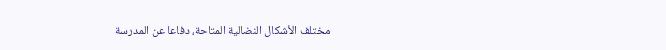مختلف الأشكال النضالية المتاحة، دفاعا عن المدرسة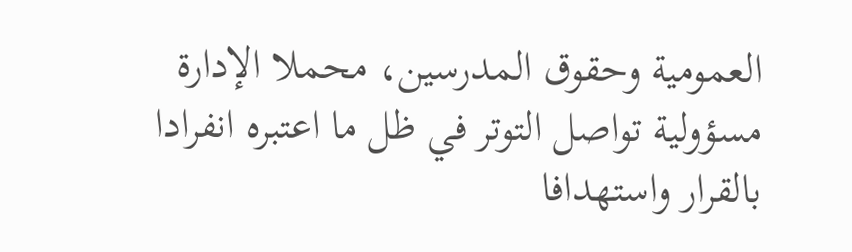العمومية وحقوق المدرسين، محملا الإدارة مسؤولية تواصل التوتر في ظل ما اعتبره انفرادا بالقرار واستهدافا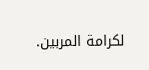لكرامة المربين.